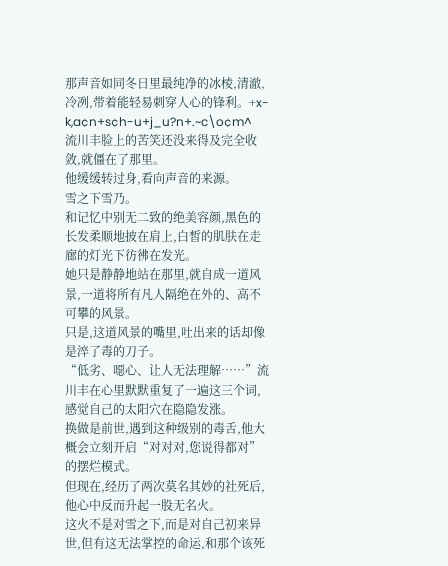那声音如同冬日里最纯净的冰棱,清澈,冷冽,带着能轻易刺穿人心的锋利。+x-k,a¢n+s¢h-u+j_u?n+.~c\o¢m^
流川丰脸上的苦笑还没来得及完全收敛,就僵在了那里。
他缓缓转过身,看向声音的来源。
雪之下雪乃。
和记忆中别无二致的绝美容颜,黑色的长发柔顺地披在肩上,白皙的肌肤在走廊的灯光下彷彿在发光。
她只是静静地站在那里,就自成一道风景,一道将所有凡人隔绝在外的、高不可攀的风景。
只是,这道风景的嘴里,吐出来的话却像是淬了毒的刀子。
“低劣、噁心、让人无法理解……”流川丰在心里默默重复了一遍这三个词,感觉自己的太阳穴在隐隐发涨。
换做是前世,遇到这种级别的毒舌,他大概会立刻开启“对对对,您说得都对”的摆烂模式。
但现在,经历了两次莫名其妙的社死后,他心中反而升起一股无名火。
这火不是对雪之下,而是对自己初来异世,但有这无法掌控的命运,和那个该死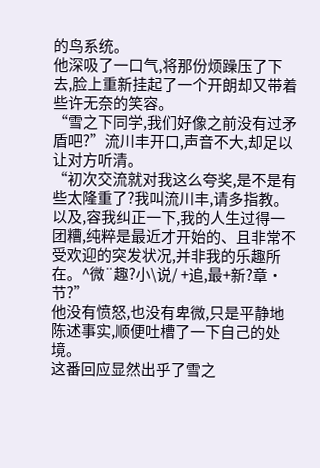的鸟系统。
他深吸了一口气,将那份烦躁压了下去,脸上重新挂起了一个开朗却又带着些许无奈的笑容。
“雪之下同学,我们好像之前没有过矛盾吧?”流川丰开口,声音不大,却足以让对方听清。
“初次交流就对我这么夸奖,是不是有些太隆重了?我叫流川丰,请多指教。以及,容我纠正一下,我的人生过得一团糟,纯粹是最近才开始的、且非常不受欢迎的突发状况,并非我的乐趣所在。^微¨趣?小\说/ +追,最+新?章·节?”
他没有愤怒,也没有卑微,只是平静地陈述事实,顺便吐槽了一下自己的处境。
这番回应显然出乎了雪之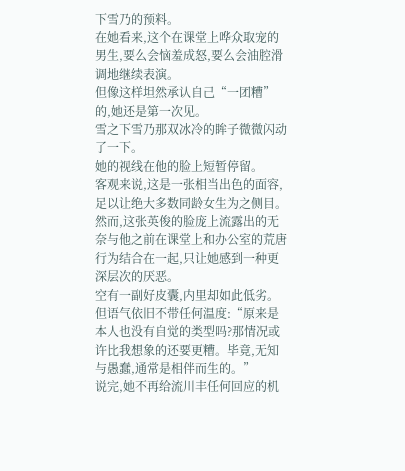下雪乃的预料。
在她看来,这个在课堂上哗众取宠的男生,要么会恼羞成怒,要么会油腔滑调地继续表演。
但像这样坦然承认自己“一团糟”的,她还是第一次见。
雪之下雪乃那双冰冷的眸子微微闪动了一下。
她的视线在他的脸上短暂停留。
客观来说,这是一张相当出色的面容,足以让绝大多数同龄女生为之侧目。
然而,这张英俊的脸庞上流露出的无奈与他之前在课堂上和办公室的荒唐行为结合在一起,只让她感到一种更深层次的厌恶。
空有一副好皮囊,内里却如此低劣。
但语气依旧不带任何温度:“原来是本人也没有自觉的类型吗?那情况或许比我想象的还要更糟。毕竟,无知与愚蠢,通常是相伴而生的。”
说完,她不再给流川丰任何回应的机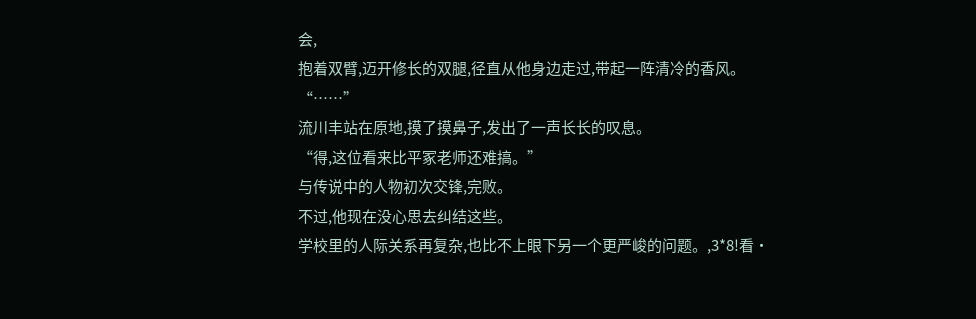会,
抱着双臂,迈开修长的双腿,径直从他身边走过,带起一阵清冷的香风。
“……”
流川丰站在原地,摸了摸鼻子,发出了一声长长的叹息。
“得,这位看来比平冢老师还难搞。”
与传说中的人物初次交锋,完败。
不过,他现在没心思去纠结这些。
学校里的人际关系再复杂,也比不上眼下另一个更严峻的问题。,3*8!看·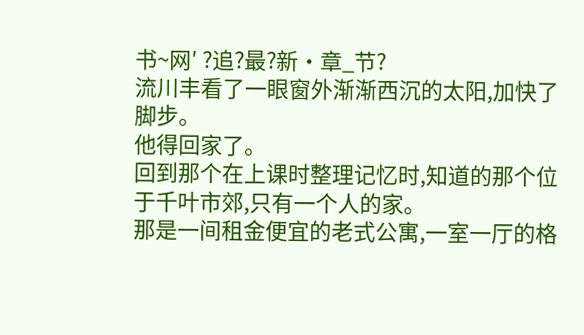书~网′ ?追?最?新·章_节?
流川丰看了一眼窗外渐渐西沉的太阳,加快了脚步。
他得回家了。
回到那个在上课时整理记忆时,知道的那个位于千叶市郊,只有一个人的家。
那是一间租金便宜的老式公寓,一室一厅的格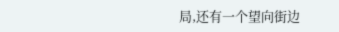局,还有一个望向街边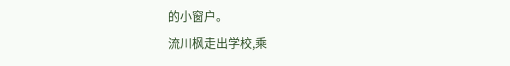的小窗户。
流川枫走出学校,乘